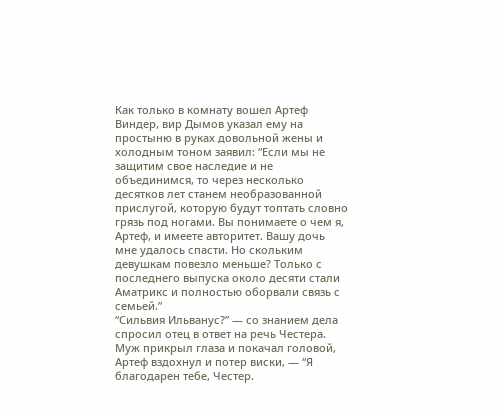Как только в комнату вошел Артеф Виндер, вир Дымов указал ему на простыню в руках довольной жены и холодным тоном заявил: “Если мы не защитим свое наследие и не объединимся, то через несколько десятков лет станем необразованной прислугой, которую будут топтать словно грязь под ногами. Вы понимаете о чем я, Артеф, и имеете авторитет. Вашу дочь мне удалось спасти. Но скольким девушкам повезло меньше? Только с последнего выпуска около десяти стали Аматрикс и полностью оборвали связь с семьей.”
“Сильвия Ильванус?” — со знанием дела спросил отец в ответ на речь Честера. Муж прикрыл глаза и покачал головой, Артеф вздохнул и потер виски, — “Я благодарен тебе, Честер.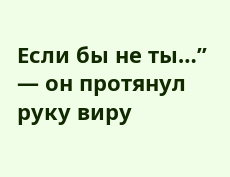Если бы не ты…” — он протянул руку виру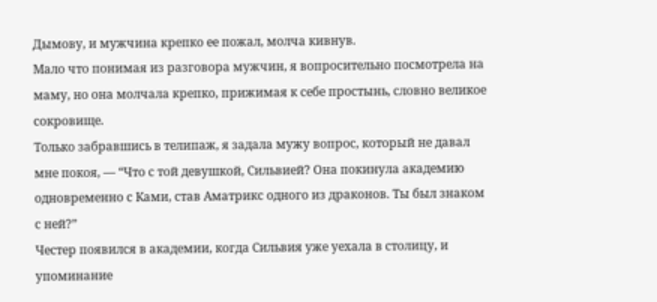Дымову, и мужчина крепко ее пожал, молча кивнув.
Мало что понимая из разговора мужчин, я вопросительно посмотрела на маму, но она молчала крепко, прижимая к себе простынь, словно великое сокровище.
Только забравшись в телипаж, я задала мужу вопрос, который не давал мне покоя, — “Что с той девушкой, Сильвией? Она покинула академию одновременно с Ками, став Аматрикс одного из драконов. Ты был знаком с ней?”
Честер появился в академии, когда Сильвия уже уехала в столицу, и упоминание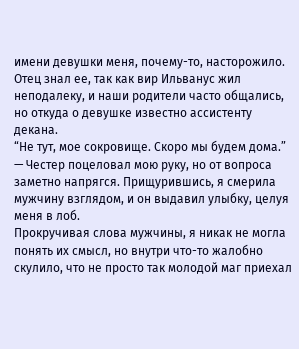имени девушки меня, почему-то, насторожило. Отец знал ее, так как вир Ильванус жил неподалеку, и наши родители часто общались, но откуда о девушке известно ассистенту декана.
“Не тут, мое сокровище. Скоро мы будем дома.” — Честер поцеловал мою руку, но от вопроса заметно напрягся. Прищурившись, я смерила мужчину взглядом, и он выдавил улыбку, целуя меня в лоб.
Прокручивая слова мужчины, я никак не могла понять их смысл, но внутри что-то жалобно скулило, что не просто так молодой маг приехал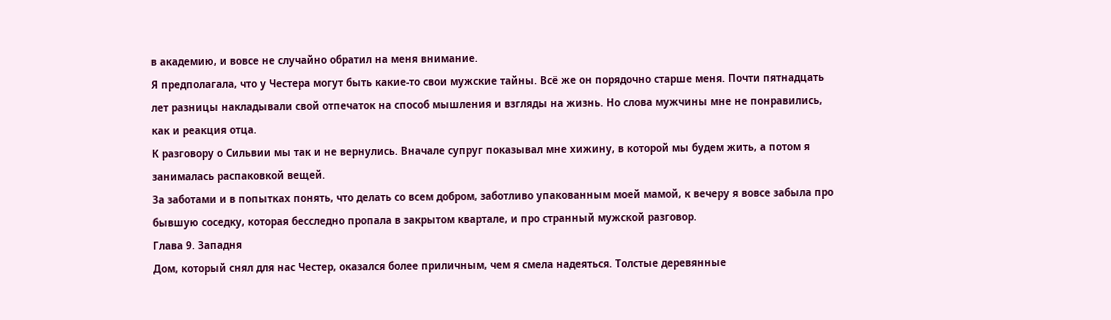в академию, и вовсе не случайно обратил на меня внимание.
Я предполагала, что у Честера могут быть какие-то свои мужские тайны. Всё же он порядочно старше меня. Почти пятнадцать лет разницы накладывали свой отпечаток на способ мышления и взгляды на жизнь. Но слова мужчины мне не понравились, как и реакция отца.
К разговору о Сильвии мы так и не вернулись. Вначале супруг показывал мне хижину, в которой мы будем жить, а потом я занималась распаковкой вещей.
За заботами и в попытках понять, что делать со всем добром, заботливо упакованным моей мамой, к вечеру я вовсе забыла про бывшую соседку, которая бесследно пропала в закрытом квартале, и про странный мужской разговор.
Глава 9. Западня
Дом, который снял для нас Честер, оказался более приличным, чем я смела надеяться. Толстые деревянные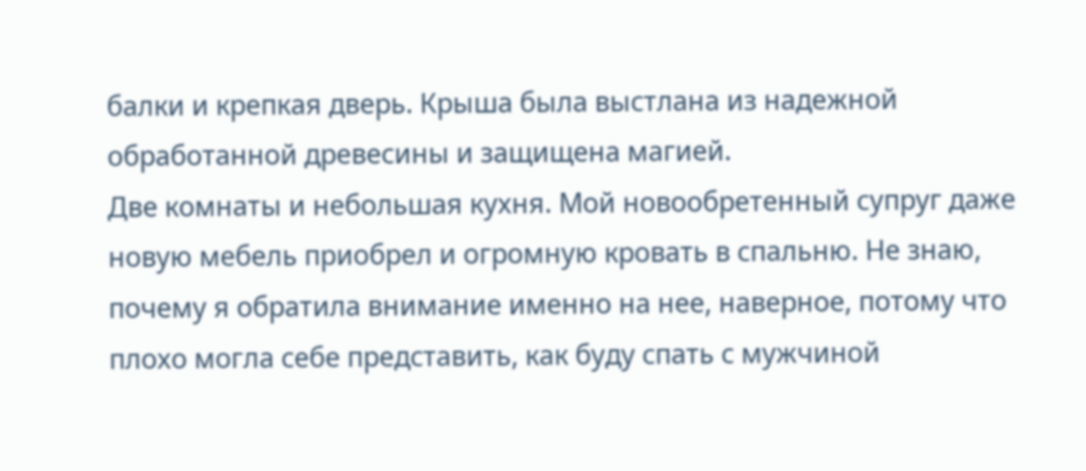балки и крепкая дверь. Крыша была выстлана из надежной обработанной древесины и защищена магией.
Две комнаты и небольшая кухня. Мой новообретенный супруг даже новую мебель приобрел и огромную кровать в спальню. Не знаю, почему я обратила внимание именно на нее, наверное, потому что плохо могла себе представить, как буду спать с мужчиной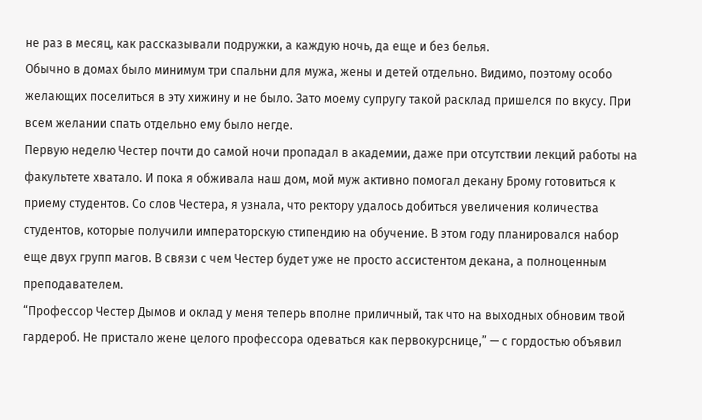не раз в месяц, как рассказывали подружки, а каждую ночь, да еще и без белья.
Обычно в домах было минимум три спальни для мужа, жены и детей отдельно. Видимо, поэтому особо желающих поселиться в эту хижину и не было. Зато моему супругу такой расклад пришелся по вкусу. При всем желании спать отдельно ему было негде.
Первую неделю Честер почти до самой ночи пропадал в академии, даже при отсутствии лекций работы на факультете хватало. И пока я обживала наш дом, мой муж активно помогал декану Брому готовиться к приему студентов. Со слов Честера, я узнала, что ректору удалось добиться увеличения количества студентов, которые получили императорскую стипендию на обучение. В этом году планировался набор еще двух групп магов. В связи с чем Честер будет уже не просто ассистентом декана, а полноценным преподавателем.
“Профессор Честер Дымов и оклад у меня теперь вполне приличный, так что на выходных обновим твой гардероб. Не пристало жене целого профессора одеваться как первокурснице,” — с гордостью объявил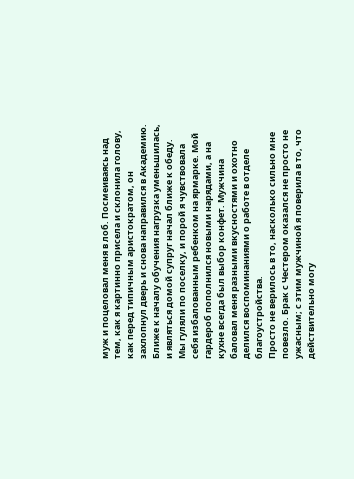муж и поцеловал меня в лоб. Посмеиваясь над тем, как я картинно присела и склонила голову, как перед типичным аристократом, он захлопнул дверь и снова направился в Академию.
Ближе к началу обучения нагрузка уменьшилась, и являться домой супруг начал ближе к обеду. Мы гуляли по поселку, и порой я чувствовала себя избалованным ребенком на ярмарке. Мой гардероб пополнился новыми нарядами, а на кухне всегда был выбор конфет. Мужчина баловал меня разными вкусностями и охотно делился воспоминаниями о работе в отделе благоустройства.
Просто не верилось в то, насколько сильно мне повезло. Брак с Честером оказался не просто не ужасным; с этим мужчиной я поверила в то, что действительно могу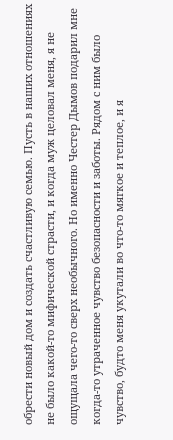обрести новый дом и создать счастливую семью. Пусть в наших отношениях не было какой-то мифической страсти, и когда муж целовал меня, я не ощущала чего-то сверх необычного. Но именно Честер Дымов подарил мне когда-то утраченное чувство безопасности и заботы. Рядом с ним было чувство, будто меня укутали во что-то мягкое и теплое, и я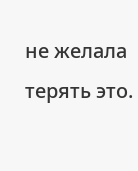не желала терять это.